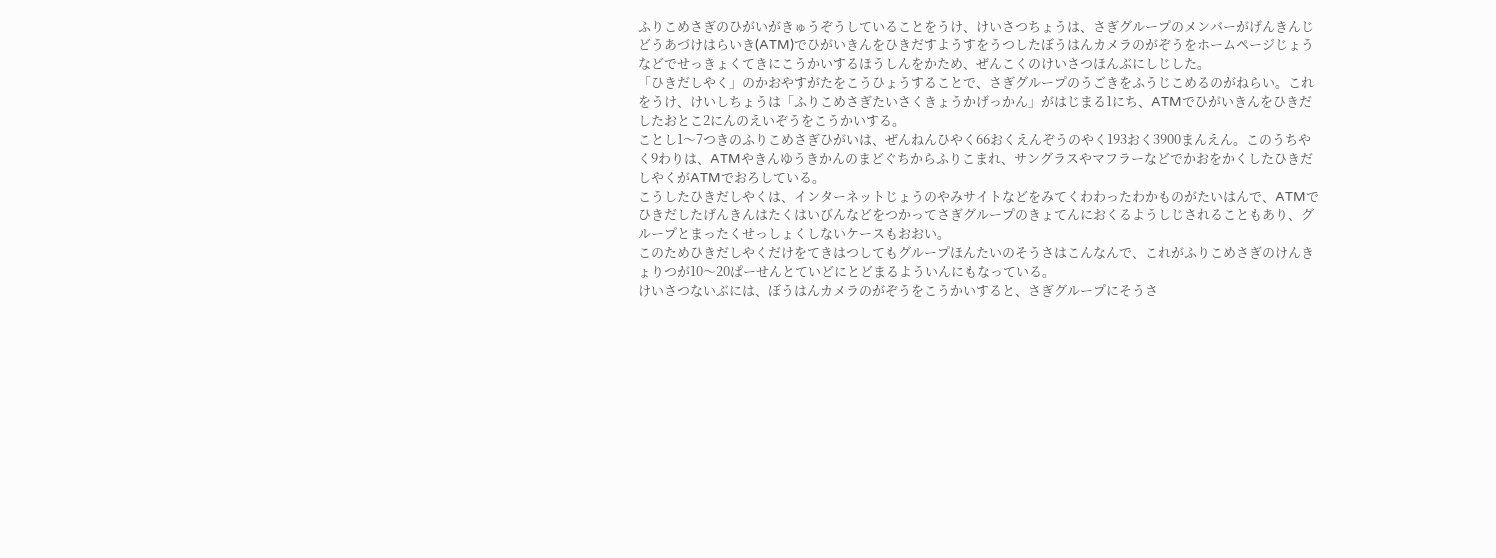ふりこめさぎのひがいがきゅうぞうしていることをうけ、けいさつちょうは、さぎグループのメンバーがげんきんじどうあづけはらいき(ATM)でひがいきんをひきだすようすをうつしたぼうはんカメラのがぞうをホームページじょうなどでせっきょくてきにこうかいするほうしんをかため、ぜんこくのけいさつほんぶにしじした。
「ひきだしやく」のかおやすがたをこうひょうすることで、さぎグループのうごきをふうじこめるのがねらい。これをうけ、けいしちょうは「ふりこめさぎたいさくきょうかげっかん」がはじまる1にち、ATMでひがいきんをひきだしたおとこ2にんのえいぞうをこうかいする。
ことし1〜7つきのふりこめさぎひがいは、ぜんねんひやく66おくえんぞうのやく193おく3900まんえん。このうちやく9わりは、ATMやきんゆうきかんのまどぐちからふりこまれ、サングラスやマフラーなどでかおをかくしたひきだしやくがATMでおろしている。
こうしたひきだしやくは、インターネットじょうのやみサイトなどをみてくわわったわかものがたいはんで、ATMでひきだしたげんきんはたくはいびんなどをつかってさぎグループのきょてんにおくるようしじされることもあり、グループとまったくせっしょくしないケースもおおい。
このためひきだしやくだけをてきはつしてもグループほんたいのそうさはこんなんで、これがふりこめさぎのけんきょりつが10〜20ぱーせんとていどにとどまるよういんにもなっている。
けいさつないぶには、ぼうはんカメラのがぞうをこうかいすると、さぎグループにそうさ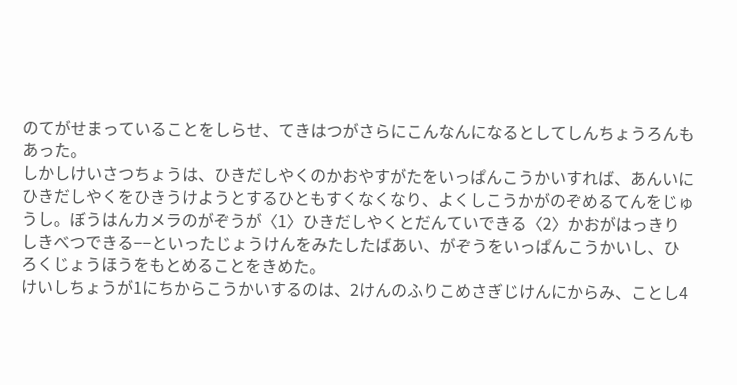のてがせまっていることをしらせ、てきはつがさらにこんなんになるとしてしんちょうろんもあった。
しかしけいさつちょうは、ひきだしやくのかおやすがたをいっぱんこうかいすれば、あんいにひきだしやくをひきうけようとするひともすくなくなり、よくしこうかがのぞめるてんをじゅうし。ぼうはんカメラのがぞうが〈1〉ひきだしやくとだんていできる〈2〉かおがはっきりしきべつできる−−といったじょうけんをみたしたばあい、がぞうをいっぱんこうかいし、ひろくじょうほうをもとめることをきめた。
けいしちょうが1にちからこうかいするのは、2けんのふりこめさぎじけんにからみ、ことし4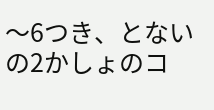〜6つき、とないの2かしょのコ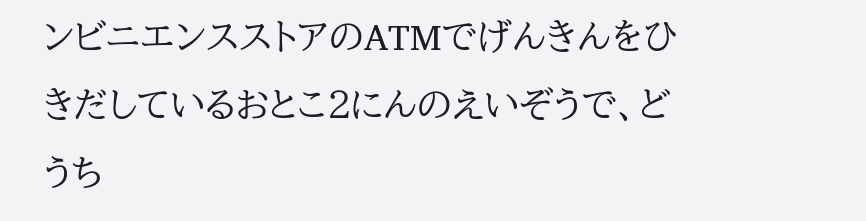ンビニエンスストアのATMでげんきんをひきだしているおとこ2にんのえいぞうで、どうち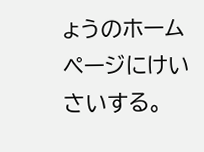ょうのホームページにけいさいする。